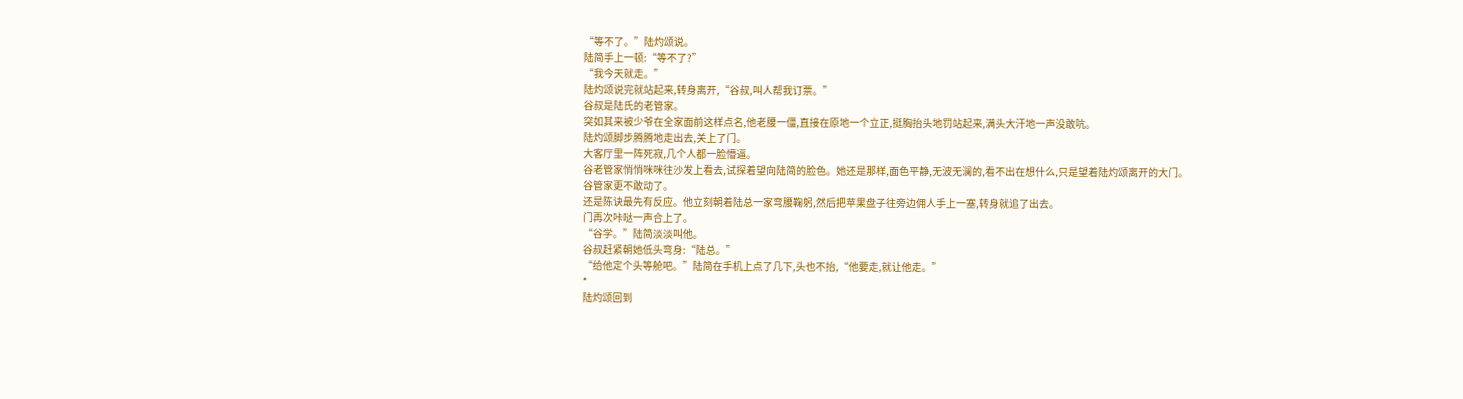“等不了。”陆灼颂说。
陆简手上一顿:“等不了?”
“我今天就走。”
陆灼颂说完就站起来,转身离开,“谷叔,叫人帮我订票。”
谷叔是陆氏的老管家。
突如其来被少爷在全家面前这样点名,他老腰一僵,直接在原地一个立正,挺胸抬头地罚站起来,满头大汗地一声没敢吭。
陆灼颂脚步腾腾地走出去,关上了门。
大客厅里一阵死寂,几个人都一脸懵逼。
谷老管家悄悄咪咪往沙发上看去,试探着望向陆简的脸色。她还是那样,面色平静,无波无澜的,看不出在想什么,只是望着陆灼颂离开的大门。
谷管家更不敢动了。
还是陈诀最先有反应。他立刻朝着陆总一家弯腰鞠躬,然后把苹果盘子往旁边佣人手上一塞,转身就追了出去。
门再次咔哒一声合上了。
“谷学。”陆简淡淡叫他。
谷叔赶紧朝她低头弯身:“陆总。”
“给他定个头等舱吧。”陆简在手机上点了几下,头也不抬,“他要走,就让他走。”
*
陆灼颂回到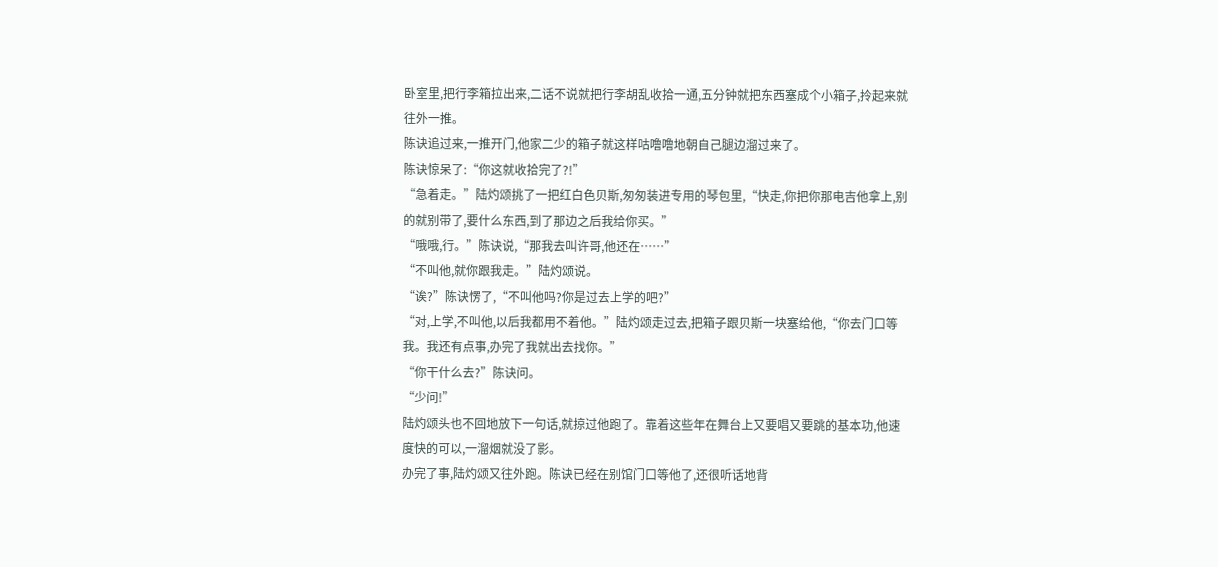卧室里,把行李箱拉出来,二话不说就把行李胡乱收拾一通,五分钟就把东西塞成个小箱子,拎起来就往外一推。
陈诀追过来,一推开门,他家二少的箱子就这样咕噜噜地朝自己腿边溜过来了。
陈诀惊呆了:“你这就收拾完了?!”
“急着走。”陆灼颂挑了一把红白色贝斯,匆匆装进专用的琴包里,“快走,你把你那电吉他拿上,别的就别带了,要什么东西,到了那边之后我给你买。”
“哦哦,行。”陈诀说,“那我去叫许哥,他还在……”
“不叫他,就你跟我走。”陆灼颂说。
“诶?”陈诀愣了,“不叫他吗?你是过去上学的吧?”
“对,上学,不叫他,以后我都用不着他。”陆灼颂走过去,把箱子跟贝斯一块塞给他,“你去门口等我。我还有点事,办完了我就出去找你。”
“你干什么去?”陈诀问。
“少问!”
陆灼颂头也不回地放下一句话,就掠过他跑了。靠着这些年在舞台上又要唱又要跳的基本功,他速度快的可以,一溜烟就没了影。
办完了事,陆灼颂又往外跑。陈诀已经在别馆门口等他了,还很听话地背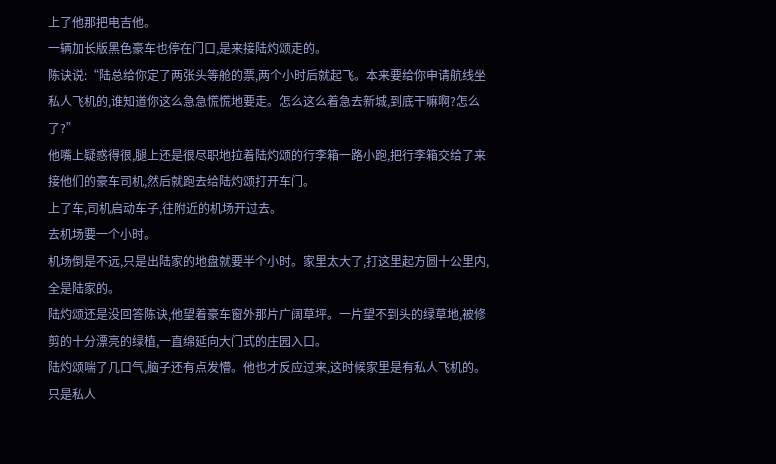上了他那把电吉他。
一辆加长版黑色豪车也停在门口,是来接陆灼颂走的。
陈诀说:“陆总给你定了两张头等舱的票,两个小时后就起飞。本来要给你申请航线坐私人飞机的,谁知道你这么急急慌慌地要走。怎么这么着急去新城,到底干嘛啊?怎么了?”
他嘴上疑惑得很,腿上还是很尽职地拉着陆灼颂的行李箱一路小跑,把行李箱交给了来接他们的豪车司机,然后就跑去给陆灼颂打开车门。
上了车,司机启动车子,往附近的机场开过去。
去机场要一个小时。
机场倒是不远,只是出陆家的地盘就要半个小时。家里太大了,打这里起方圆十公里内,全是陆家的。
陆灼颂还是没回答陈诀,他望着豪车窗外那片广阔草坪。一片望不到头的绿草地,被修剪的十分漂亮的绿植,一直绵延向大门式的庄园入口。
陆灼颂喘了几口气,脑子还有点发懵。他也才反应过来,这时候家里是有私人飞机的。
只是私人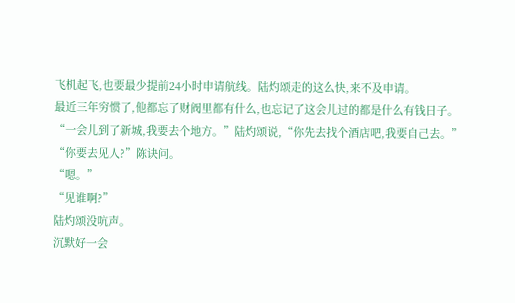飞机起飞,也要最少提前24小时申请航线。陆灼颂走的这么快,来不及申请。
最近三年穷惯了,他都忘了财阀里都有什么,也忘记了这会儿过的都是什么有钱日子。
“一会儿到了新城,我要去个地方。”陆灼颂说,“你先去找个酒店吧,我要自己去。”
“你要去见人?”陈诀问。
“嗯。”
“见谁啊?”
陆灼颂没吭声。
沉默好一会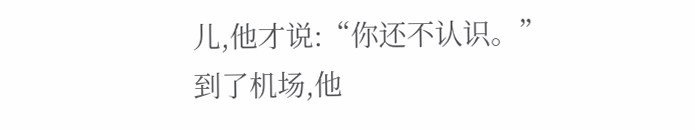儿,他才说:“你还不认识。”
到了机场,他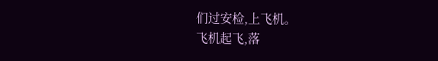们过安检,上飞机。
飞机起飞,落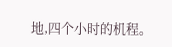地,四个小时的机程。